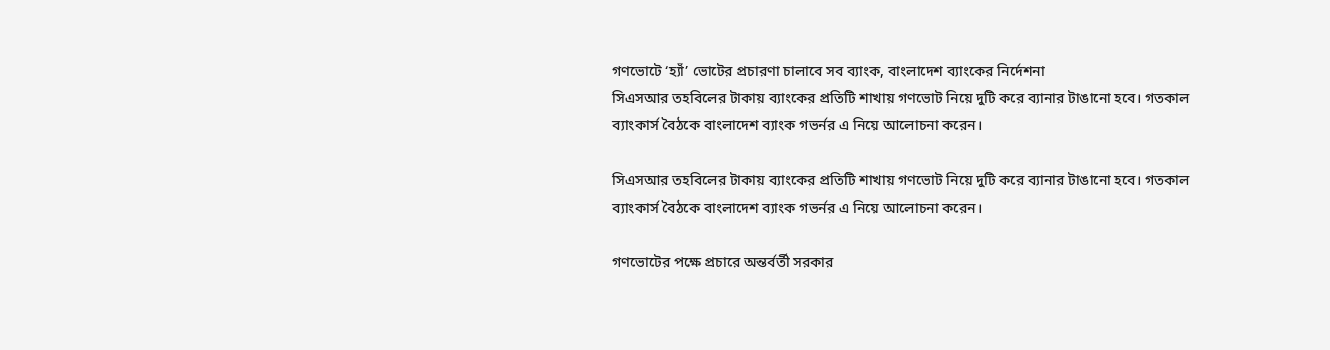গণভোটে ‘হ্যাঁ’ ভোটের প্রচারণা চালাবে সব ব্যাংক, বাংলাদেশ ব্যাংকের নির্দেশনা
সিএসআর তহবিলের টাকায় ব্যাংকের প্রতিটি শাখায় গণভোট নিয়ে দুটি করে ব্যানার টাঙানো হবে। গতকাল ব্যাংকার্স বৈঠকে বাংলাদেশ ব্যাংক গভর্নর এ নিয়ে আলোচনা করেন।

সিএসআর তহবিলের টাকায় ব্যাংকের প্রতিটি শাখায় গণভোট নিয়ে দুটি করে ব্যানার টাঙানো হবে। গতকাল ব্যাংকার্স বৈঠকে বাংলাদেশ ব্যাংক গভর্নর এ নিয়ে আলোচনা করেন।

গণভোটের পক্ষে প্রচারে অন্তর্বর্তী সরকার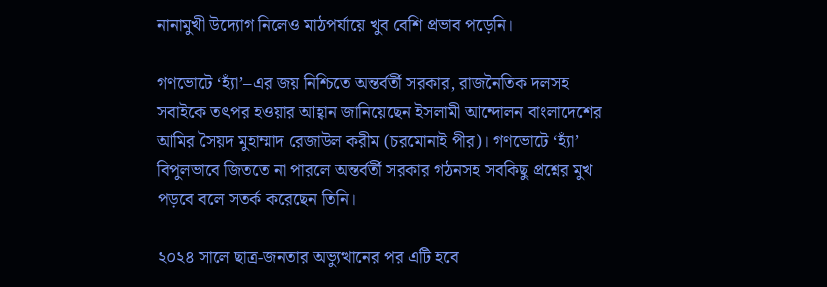নানামুখী উদ্যোগ নিলেও মাঠপর্যায়ে খুব বেশি প্রভাব পড়েনি।

গণভোটে ‘হ্যাঁ’–এর জয় নিশ্চিতে অন্তর্বর্তী সরকার, রাজনৈতিক দলসহ সবাইকে তৎপর হওয়ার আহ্বান জানিয়েছেন ইসলামী আন্দোলন বাংলাদেশের আমির সৈয়দ মুহাম্মাদ রেজাউল করীম (চরমোনাই পীর)। গণভোটে ‘হ্যাঁ’ বিপুলভাবে জিততে না পারলে অন্তর্বর্তী সরকার গঠনসহ সবকিছু প্রশ্নের মুখ পড়বে বলে সতর্ক করেছেন তিনি।

২০২৪ সালে ছাত্র-জনতার অভ্যুত্থানের পর এটি হবে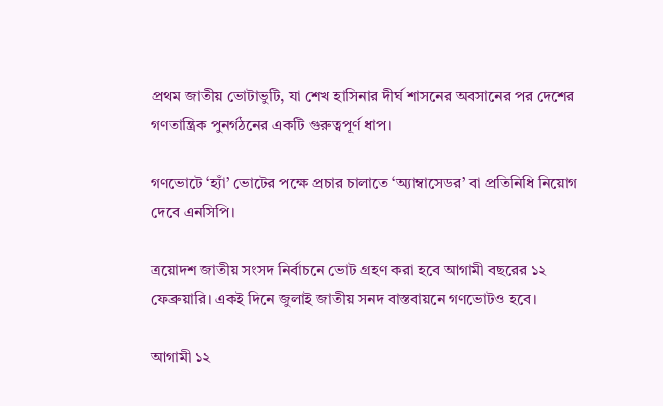প্রথম জাতীয় ভোটাভুটি, যা শেখ হাসিনার দীর্ঘ শাসনের অবসানের পর দেশের গণতান্ত্রিক পুনর্গঠনের একটি গুরুত্বপূর্ণ ধাপ।

গণভোটে ‘হ্যাঁ’ ভোটের পক্ষে প্রচার চালাতে ‘অ্যাম্বাসেডর’ বা প্রতিনিধি নিয়োগ দেবে এনসিপি।

ত্রয়োদশ জাতীয় সংসদ নির্বাচনে ভোট গ্রহণ করা হবে আগামী বছরের ১২ ফেব্রুয়ারি। একই দিনে জুলাই জাতীয় সনদ বাস্তবায়নে গণভোটও হবে।

আগামী ১২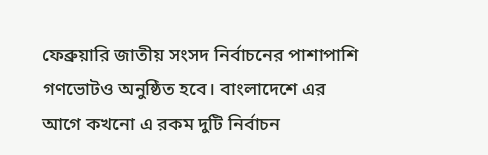ফেব্রুয়ারি জাতীয় সংসদ নির্বাচনের পাশাপাশি গণভোটও অনুষ্ঠিত হবে। বাংলাদেশে এর আগে কখনো এ রকম দুটি নির্বাচন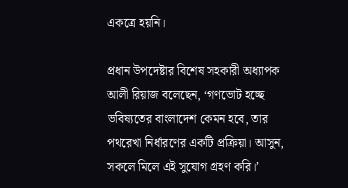একত্রে হয়নি।

প্রধান উপদেষ্টার বিশেষ সহকারী অধ্যাপক আলী রিয়াজ বলেছেন, ‘গণভোট হচ্ছে ভবিষ্যতের বাংলাদেশ কেমন হবে, তার পথরেখা নির্ধারণের একটি প্রক্রিয়া। আসুন, সকলে মিলে এই সুযোগ গ্রহণ করি।’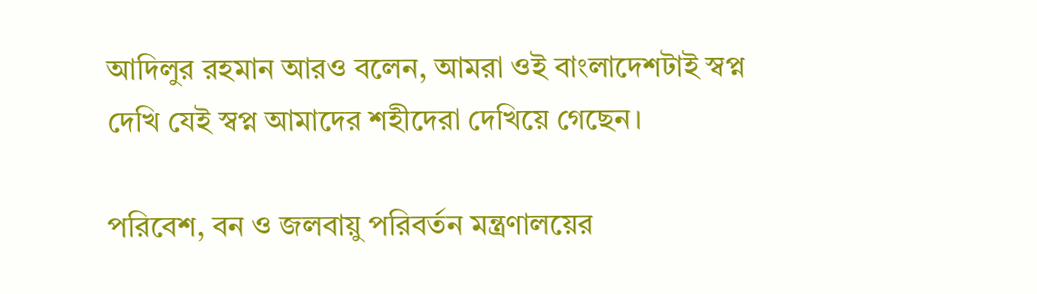আদিলুর রহমান আরও বলেন, আমরা ওই বাংলাদেশটাই স্বপ্ন দেখি যেই স্বপ্ন আমাদের শহীদেরা দেখিয়ে গেছেন।

পরিবেশ, বন ও জলবায়ু পরিবর্তন মন্ত্রণালয়ের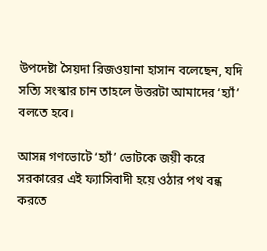উপদেষ্টা সৈয়দা রিজওয়ানা হাসান বলেছেন, যদি সত্যি সংস্কার চান তাহলে উত্তরটা আমাদের ‘হ্যাঁ’ বলতে হবে।

আসন্ন গণভোটে ‘হ্যাঁ’ ভোটকে জয়ী করে সরকারের এই ফ্যাসিবাদী হয়ে ওঠার পথ বন্ধ করতে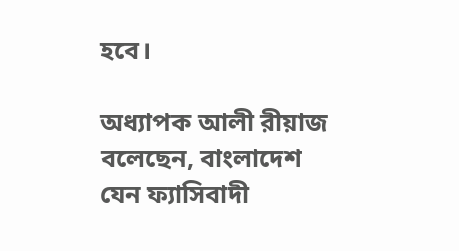হবে।

অধ্যাপক আলী রীয়াজ বলেছেন, বাংলাদেশ যেন ফ্যাসিবাদী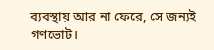ব্যবস্থায় আর না ফেরে, সে জন্যই গণভোট।